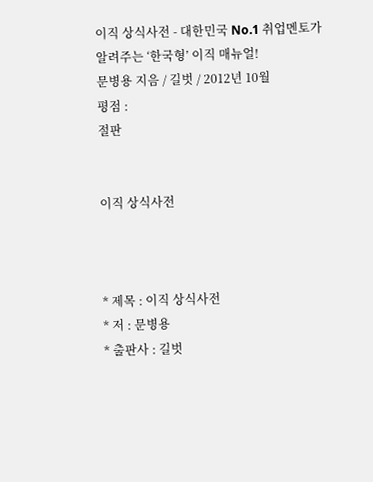이직 상식사전 - 대한민국 No.1 취업멘토가 알려주는 ‘한국형’ 이직 매뉴얼!
문병용 지음 / 길벗 / 2012년 10월
평점 :
절판


이직 상식사전



* 제목 : 이직 상식사전
* 저 : 문병용
* 출판사 : 길벗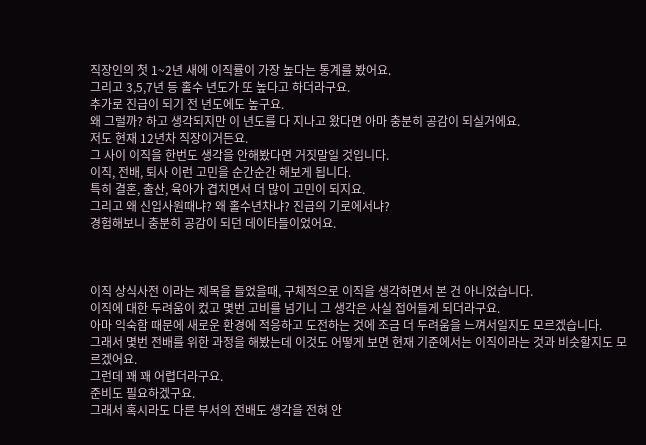직장인의 첫 1~2년 새에 이직률이 가장 높다는 통계를 봤어요.
그리고 3,5,7년 등 홀수 년도가 또 높다고 하더라구요.
추가로 진급이 되기 전 년도에도 높구요.
왜 그럴까? 하고 생각되지만 이 년도를 다 지나고 왔다면 아마 충분히 공감이 되실거에요.
저도 현재 12년차 직장이거든요.
그 사이 이직을 한번도 생각을 안해봤다면 거짓말일 것입니다.
이직, 전배, 퇴사 이런 고민을 순간순간 해보게 됩니다.
특히 결혼, 출산, 육아가 겹치면서 더 많이 고민이 되지요.
그리고 왜 신입사원때냐? 왜 홀수년차냐? 진급의 기로에서냐?
경험해보니 충분히 공감이 되던 데이타들이었어요.



이직 상식사전 이라는 제목을 들었을때, 구체적으로 이직을 생각하면서 본 건 아니었습니다.
이직에 대한 두려움이 컸고 몇번 고비를 넘기니 그 생각은 사실 접어들게 되더라구요.
아마 익숙함 때문에 새로운 환경에 적응하고 도전하는 것에 조금 더 두려움을 느껴서일지도 모르겠습니다.
그래서 몇번 전배를 위한 과정을 해봤는데 이것도 어떻게 보면 현재 기준에서는 이직이라는 것과 비슷할지도 모르겠어요.
그런데 꽤 꽤 어렵더라구요.
준비도 필요하겠구요.
그래서 혹시라도 다른 부서의 전배도 생각을 전혀 안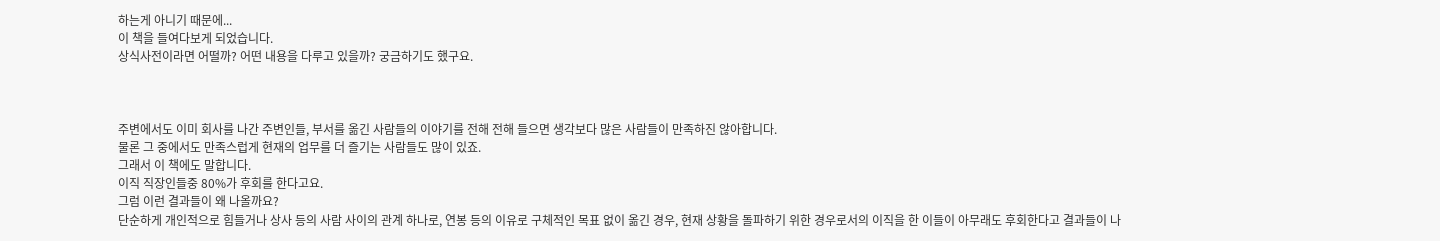하는게 아니기 때문에...
이 책을 들여다보게 되었습니다.
상식사전이라면 어떨까? 어떤 내용을 다루고 있을까? 궁금하기도 했구요.



주변에서도 이미 회사를 나간 주변인들, 부서를 옮긴 사람들의 이야기를 전해 전해 들으면 생각보다 많은 사람들이 만족하진 않아합니다.
물론 그 중에서도 만족스럽게 현재의 업무를 더 즐기는 사람들도 많이 있죠.
그래서 이 책에도 말합니다.
이직 직장인들중 80%가 후회를 한다고요.
그럼 이런 결과들이 왜 나올까요?
단순하게 개인적으로 힘들거나 상사 등의 사람 사이의 관계 하나로, 연봉 등의 이유로 구체적인 목표 없이 옮긴 경우, 현재 상황을 돌파하기 위한 경우로서의 이직을 한 이들이 아무래도 후회한다고 결과들이 나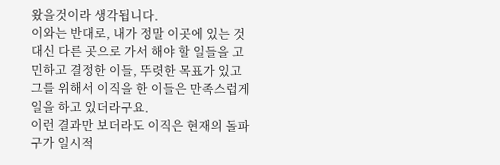왔을것이라 생각됩니다.
이와는 반대로, 내가 정말 이곳에 있는 것 대신 다른 곳으로 가서 해야 할 일들을 고민하고 결정한 이들, 뚜렷한 목표가 있고 그를 위해서 이직을 한 이들은 만족스럽게 일을 하고 있더라구요.
이런 결과만 보더라도 이직은 현재의 돌파구가 일시적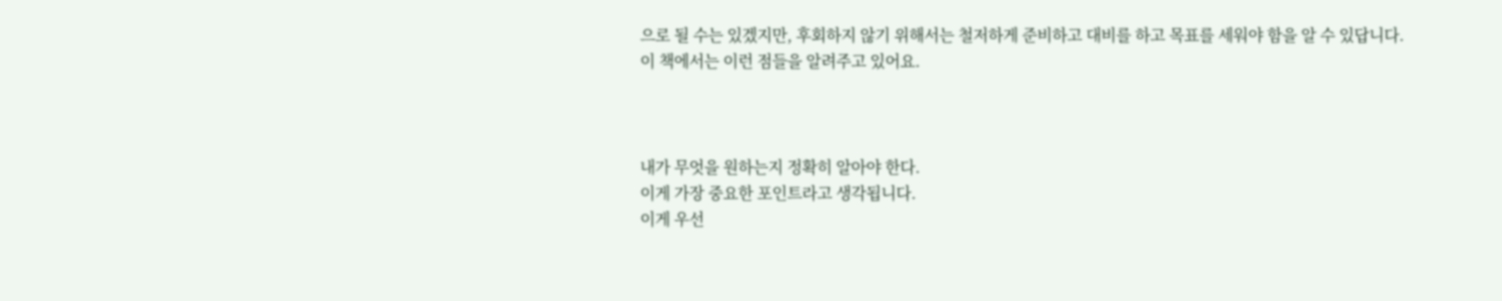으로 될 수는 있겠지만, 후회하지 않기 위해서는 철저하게 준비하고 대비를 하고 목표를 세워야 함을 알 수 있답니다.
이 책에서는 이런 점들을 알려주고 있어요.



내가 무엇을 원하는지 정확히 알아야 한다.
이게 가장 중요한 포인트라고 생각됩니다.
이게 우선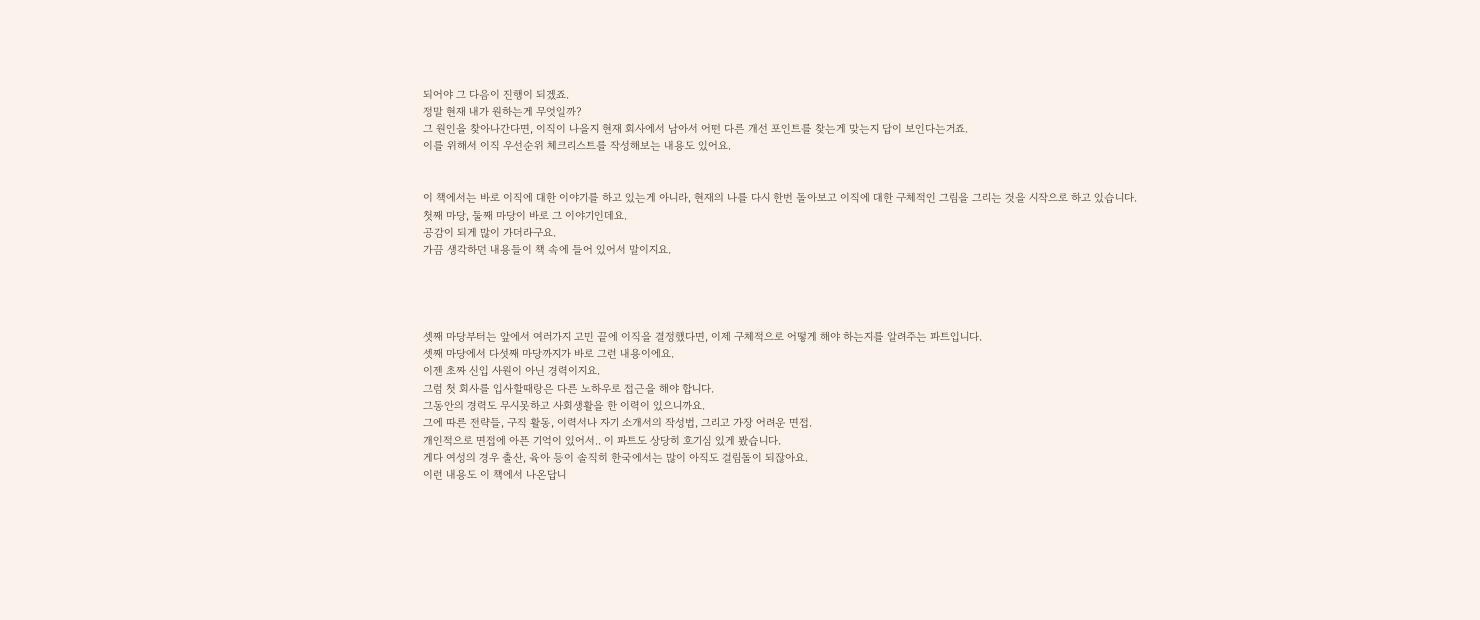되어야 그 다음이 진행이 되겠죠.
정말 현재 내가 원하는게 무엇일까?
그 원인을 찾아나간다면, 이직이 나을지 현재 회사에서 남아서 어떤 다른 개선 포인트를 찾는게 맞는지 답이 보인다는거죠.
이를 위해서 이직 우선순위 체크리스트를 작성해보는 내용도 있어요.


이 책에서는 바로 이직에 대한 이야기를 하고 있는게 아니라, 현재의 나를 다시 한번 돌아보고 이직에 대한 구체적인 그림을 그리는 것을 시작으로 하고 있습니다.
첫째 마당, 둘째 마당이 바로 그 이야기인데요.
공감이 되게 많이 가더라구요.
가끔 생각하던 내용들이 책 속에 들어 있어서 말이지요.




셋째 마당부터는 앞에서 여러가지 고민 끝에 이직을 결정했다면, 이제 구체적으로 어떻게 해야 하는지를 알려주는 파트입니다.
셋째 마당에서 다섯째 마당까지가 바로 그런 내용이에요.
이젠 초짜 신입 사원이 아닌 경력이지요.
그럼 첫 회사를 입사할때랑은 다른 노하우로 접근을 해야 합니다.
그동안의 경력도 무시못하고 사회생활을 한 이력이 있으니까요.
그에 따른 전략들, 구직 활동, 이력서나 자기 소개서의 작성법, 그리고 가장 어려운 면접.
개인적으로 면접에 아픈 기억이 있어서.. 이 파트도 상당히 호기심 있게 봤습니다.
게다 여성의 경우 출산, 육아 등이 솔직히 한국에서는 많이 아직도 걸림돌이 되잖아요.
이런 내용도 이 책에서 나온답니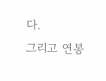다.
그리고 연봉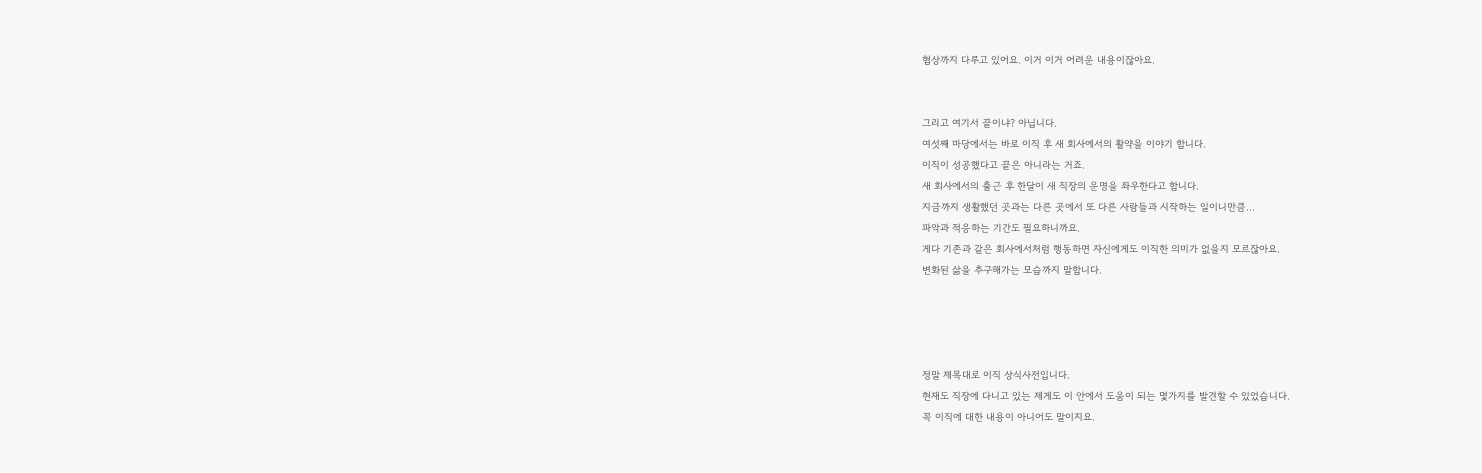협상까지 다루고 있어요. 이거 이거 어려운 내용이잖아요.


그리고 여기서 끝이냐? 아닙니다.
여섯째 마당에서는 바로 이직 후 새 회사에서의 활약을 이야기 합니다.
이직이 성공했다고 끝은 아니라는 거죠.
새 회사에서의 출근 후 한달이 새 직장의 운명을 좌우한다고 합니다.
지금까지 생활했던 곳과는 다른 곳에서 또 다른 사람들과 시작하는 일이니만큼...
파악과 적응하는 기간도 필요하니까요.
게다 기존과 같은 회사에서처럼 행동하면 자신에게도 이직한 의미가 없을지 모르잖아요.
변화된 삶을 추구해가는 모습까지 말합니다.




정말 제목대로 이직 상식사전입니다.
현재도 직장에 다니고 있는 제게도 이 안에서 도움이 되는 몇가지를 발견할 수 있었습니다.
꼭 이직에 대한 내용이 아니어도 말이지요.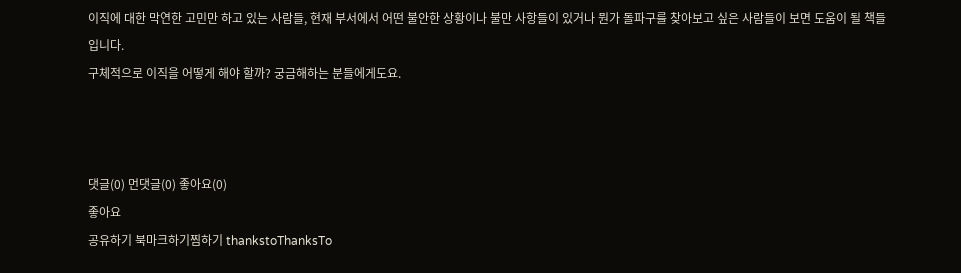이직에 대한 막연한 고민만 하고 있는 사람들, 현재 부서에서 어떤 불안한 상황이나 불만 사항들이 있거나 뭔가 돌파구를 찾아보고 싶은 사람들이 보면 도움이 될 책들입니다.
구체적으로 이직을 어떻게 해야 할까? 궁금해하는 분들에게도요.



댓글(0) 먼댓글(0) 좋아요(0)
좋아요
공유하기 북마크하기찜하기 thankstoThanksTo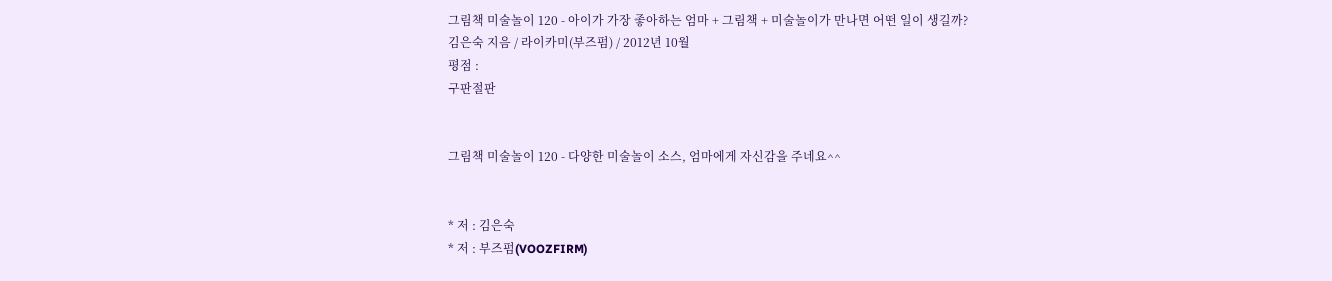그림책 미술놀이 120 - 아이가 가장 좋아하는 엄마 + 그림책 + 미술놀이가 만나면 어떤 일이 생길까?
김은숙 지음 / 라이카미(부즈펌) / 2012년 10월
평점 :
구판절판


그림책 미술놀이 120 - 다양한 미술놀이 소스, 엄마에게 자신감을 주네요^^


* 저 : 김은숙
* 저 : 부즈펌(VOOZFIRM)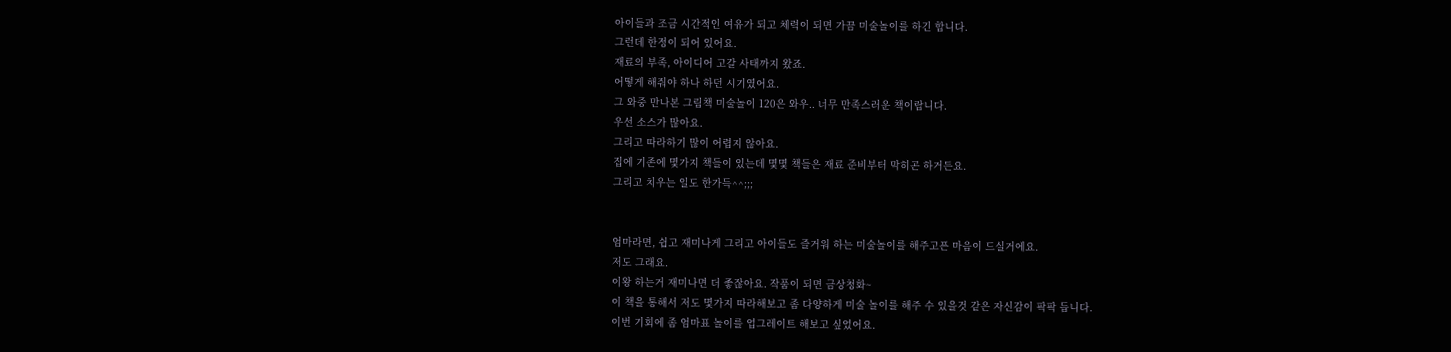아이들과 조금 시간적인 여유가 되고 체력이 되면 가끔 미술놀이를 하긴 합니다.
그런데 한정이 되어 있어요.
재료의 부족, 아이디어 고갈 사태까지 왔죠.
어떻게 해줘야 하나 하던 시기였어요.
그 와중 만나본 그림책 미술놀이 120은 와우.. 너무 만족스러운 책이랍니다.
우선 소스가 많아요.
그리고 따라하기 많이 어렵지 않아요.
집에 기존에 몇가지 책들이 있는데 몇몇 책들은 재료 준비부터 막히곤 하거든요.
그리고 치우는 일도 한가득^^;;;


엄마라면, 쉽고 재미나게 그리고 아이들도 즐거워 하는 미술놀이를 해주고픈 마음이 드실거에요.
저도 그래요.
이왕 하는거 재미나면 더 좋잖아요. 작품이 되면 금상청화~
이 책을 통해서 저도 몇가지 따라해보고 좀 다양하게 미술 놀이를 해주 수 있을것 같은 자신감이 팍팍 듭니다.
이번 기회에 좀 엄마표 놀이를 업그레이트 해보고 싶었어요.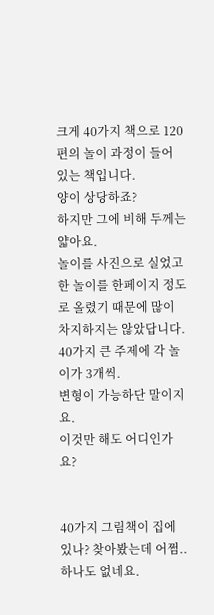크게 40가지 책으로 120편의 놀이 과정이 들어 있는 책입니다.
양이 상당하죠?
하지만 그에 비해 두께는 얇아요.
놀이를 사진으로 실었고 한 놀이를 한페이지 정도로 올렸기 때문에 많이 차지하지는 않았답니다.
40가지 큰 주제에 각 놀이가 3개씩.
변형이 가능하단 말이지요.
이것만 해도 어디인가요?


40가지 그림책이 집에 있나? 찾아봤는데 어쩜.. 하나도 없네요.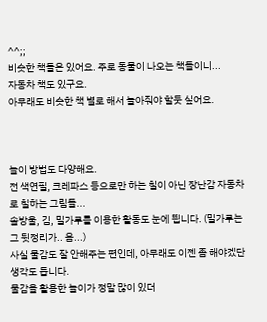^^;;
비슷한 책들은 있어요. 주로 동물이 나오는 책들이니...
자동차 책도 있구요.
아무래도 비슷한 책 별로 해서 놀아줘야 할듯 싶어요.



놀이 방법도 다양해요.
전 색연필, 크레파스 등으로만 하는 칠이 아닌 장난감 자동차로 칠하는 그림들...
솔방울, 김, 밀가루를 이용한 활동도 눈에 띕니다. (밀가루는 그 뒷정리가.. 음...)
사실 물감도 잘 안해주는 편인데, 아무래도 이젠 좀 해야겠단 생각도 듭니다.
물감을 활용한 놀이가 정말 많이 있더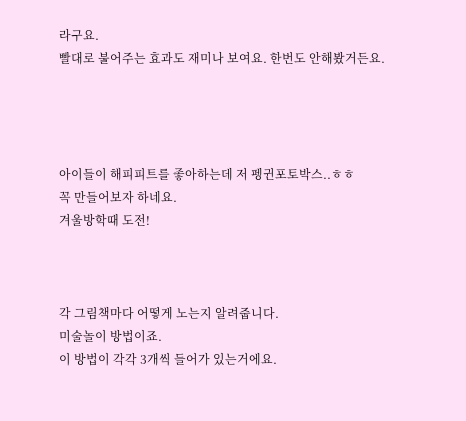라구요.
빨대로 불어주는 효과도 재미나 보여요. 한번도 안해봤거든요.




아이들이 해피피트를 좋아하는데 저 펭귄포토박스..ㅎㅎ
꼭 만들어보자 하네요.
겨울방학때 도전!



각 그림책마다 어떻게 노는지 알려줍니다.
미술놀이 방법이죠.
이 방법이 각각 3개씩 들어가 있는거에요.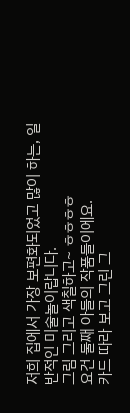저희 집에서 가장 보편화되었고 많이 하는, 일반적인 미술놀이랍니다.
그림 그리고 색칠하고~ ㅎㅎㅎㅎ
요건 둘째 아들의 작품들이에요.
카드 따라 보고 그린 그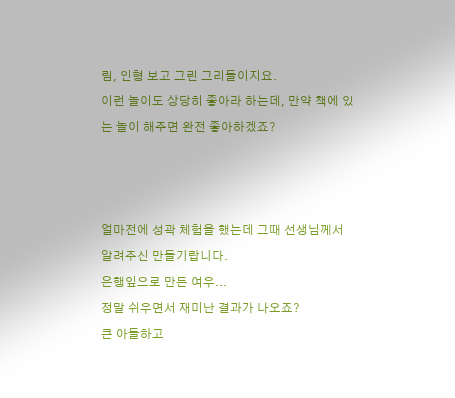림, 인형 보고 그린 그리들이지요.
이런 놀이도 상당히 좋아라 하는데, 만약 책에 있는 놀이 해주면 완전 좋아하겠죠?



얼마전에 성곽 체험을 했는데 그때 선생님께서 알려주신 만들기랍니다.
은행잎으로 만든 여우...
정말 쉬우면서 재미난 결과가 나오죠?
큰 아들하고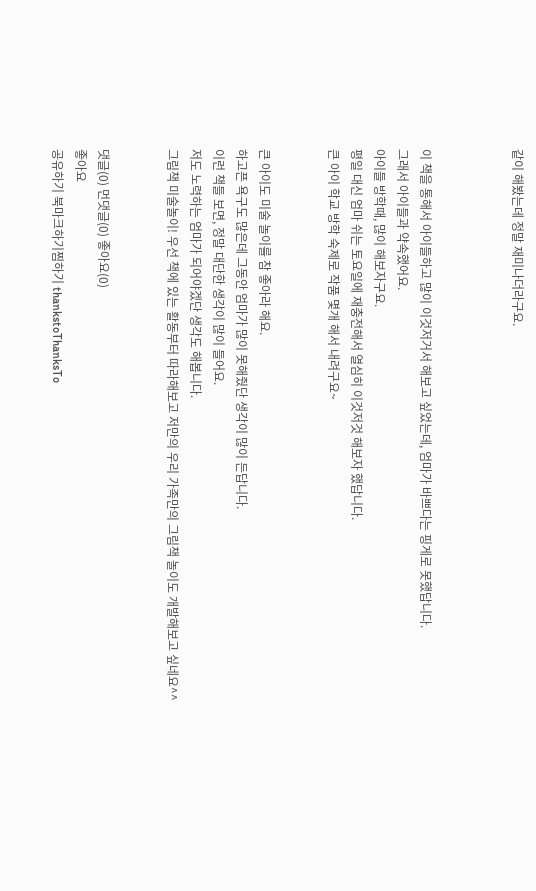같이 해봤는데 정말 재미나더라구요.



이 책을 통해서 아이들하고 많이 이것저거서 해보고 싶었는데, 엄마가 바쁘다는 핑게로 못했답니다.
그래서 아이들과 약속했어요.
아이들 방학때, 많이 해보자구요.
평일 대신 엄마 쉬는 토요일에 재충전해서 열심히 이것저것 해보자 했답니다.
큰 아이 학교 방학 숙제로 작품 몇개 해서 내려구요~


큰 아이도 미술 놀이를 참 좋아라 해요.
하고픈 욕구도 많은데 그동안 엄마가 많이 못해줬단 생각이 많이 든답니다.
이런 책들 보면, 정말 대단한 생각이 많이 들어요.
저도 노력하는 엄마가 되어야겠단 생각도 해봅니다.
그림책 미술놀이! 우선 책에 있는 활동부터 따라해보고 저만의 우리 가족만의 그림책 놀이도 개발해보고 싶네요^^


댓글(0) 먼댓글(0) 좋아요(0)
좋아요
공유하기 북마크하기찜하기 thankstoThanksTo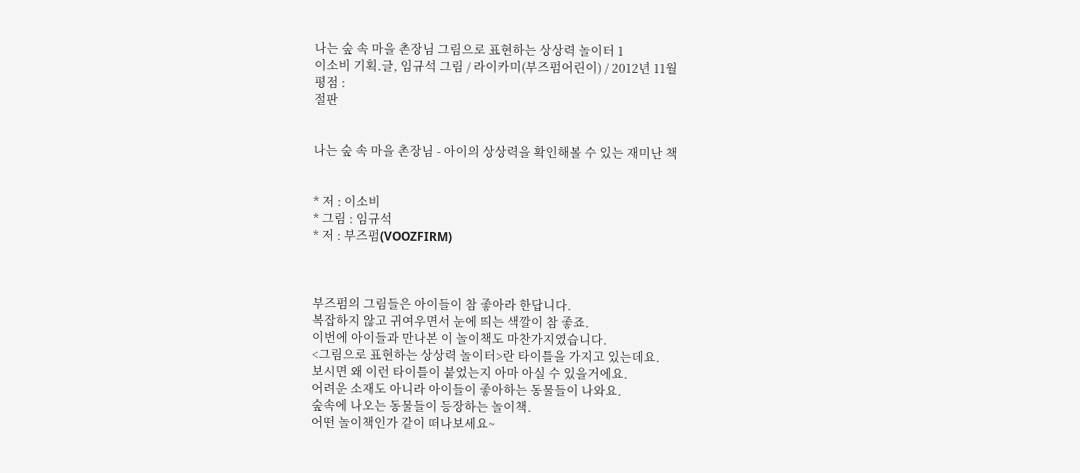나는 숲 속 마을 촌장님 그림으로 표현하는 상상력 놀이터 1
이소비 기획.글, 임규석 그림 / 라이카미(부즈펌어린이) / 2012년 11월
평점 :
절판


나는 숲 속 마을 촌장님 - 아이의 상상력을 확인해볼 수 있는 재미난 책


* 저 : 이소비
* 그림 : 임규석
* 저 : 부즈펌(VOOZFIRM)



부즈펌의 그림들은 아이들이 참 좋아라 한답니다.
복잡하지 않고 귀여우면서 눈에 띄는 색깔이 참 좋죠.
이번에 아이들과 만나본 이 놀이책도 마찬가지였습니다.
<그림으로 표현하는 상상력 놀이터>란 타이틀을 가지고 있는데요.
보시면 왜 이런 타이틀이 붙었는지 아마 아실 수 있을거에요.
어려운 소재도 아니라 아이들이 좋아하는 동물들이 나와요.
숲속에 나오는 동물들이 등장하는 놀이책.
어떤 놀이책인가 같이 떠나보세요~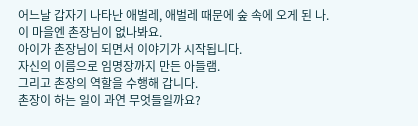어느날 갑자기 나타난 애벌레, 애벌레 때문에 숲 속에 오게 된 나.
이 마을엔 촌장님이 없나봐요.
아이가 촌장님이 되면서 이야기가 시작됩니다.
자신의 이름으로 임명장까지 만든 아들램.
그리고 촌장의 역할을 수행해 갑니다.
촌장이 하는 일이 과연 무엇들일까요?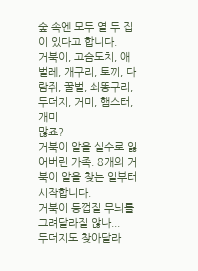숲 속엔 모두 열 두 집이 있다고 합니다.
거북이, 고슴도치, 애벌레, 개구리, 토끼, 다람쥐, 꿀벌, 쇠똥구리, 두더지, 거미, 햄스터, 개미
많죠?
거북이 알을 실수로 잃어버린 가족. 8개의 거북이 알을 찾는 일부터 시작합니다.
거북이 등껍질 무늬를 그려달라질 않나...
두더지도 찾아달라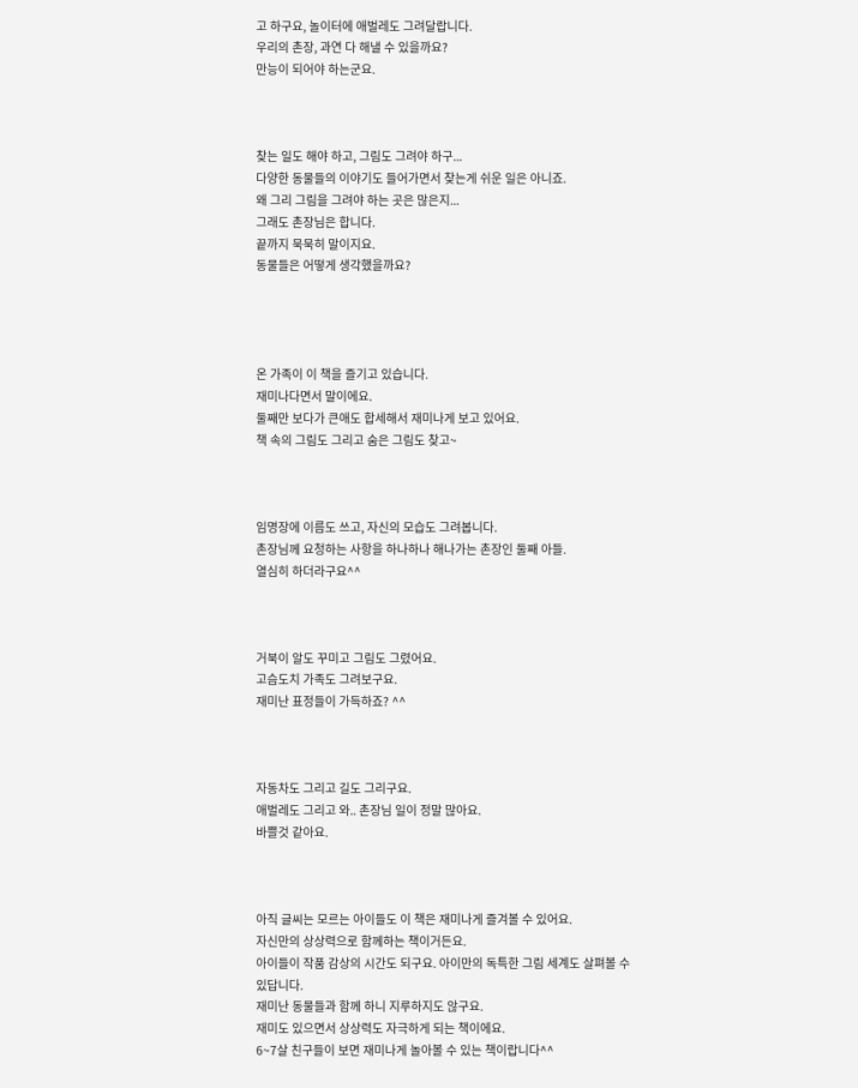고 하구요, 놀이터에 애벌레도 그려달랍니다.
우리의 촌장, 과연 다 해낼 수 있을까요?
만능이 되어야 하는군요.



찾는 일도 해야 하고, 그림도 그려야 하구...
다양한 동물들의 이야기도 들어가면서 찾는게 쉬운 일은 아니죠.
왜 그리 그림을 그려야 하는 곳은 많은지...
그래도 촌장님은 합니다.
끝까지 묵묵히 말이지요.
동물들은 어떻게 생각했을까요?




온 가족이 이 책을 즐기고 있습니다.
재미나다면서 말이에요.
둘째만 보다가 큰애도 합세해서 재미나게 보고 있어요.
책 속의 그림도 그리고 숨은 그림도 찾고~



임명장에 이름도 쓰고, 자신의 모습도 그려봅니다.
촌장님께 요청하는 사항을 하나하나 해나가는 촌장인 둘째 아들.
열심히 하더라구요^^



거북이 알도 꾸미고 그림도 그렸어요.
고슴도치 가족도 그려보구요.
재미난 표정들이 가득하죠? ^^



자동차도 그리고 길도 그리구요.
애벌레도 그리고 와.. 촌장님 일이 정말 많아요.
바쁠것 같아요.



아직 글씨는 모르는 아이들도 이 책은 재미나게 즐겨볼 수 있어요.
자신만의 상상력으로 함께하는 책이거든요.
아이들이 작품 감상의 시간도 되구요. 아이만의 독특한 그림 세계도 살펴볼 수 있답니다.
재미난 동물들과 함께 하니 지루하지도 않구요.
재미도 있으면서 상상력도 자극하게 되는 책이에요.
6~7살 친구들이 보면 재미나게 놀아볼 수 있는 책이랍니다^^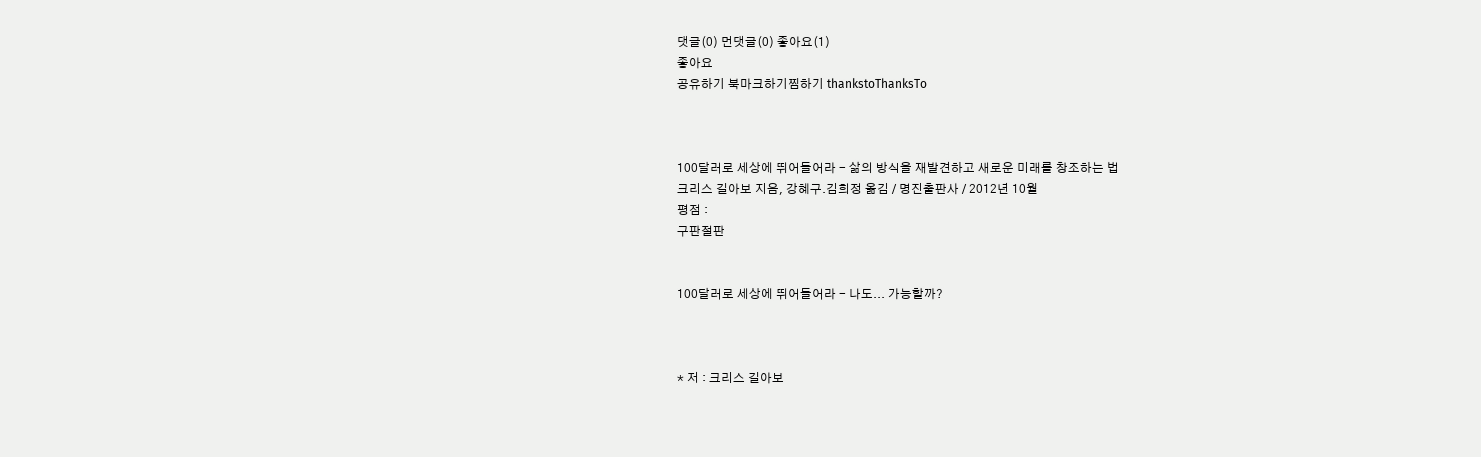댓글(0) 먼댓글(0) 좋아요(1)
좋아요
공유하기 북마크하기찜하기 thankstoThanksTo



100달러로 세상에 뛰어들어라 - 삶의 방식을 재발견하고 새로운 미래를 창조하는 법
크리스 길아보 지음, 강혜구.김희정 옮김 / 명진출판사 / 2012년 10월
평점 :
구판절판


100달러로 세상에 뛰어들어라 - 나도... 가능할까?



* 저 : 크리스 길아보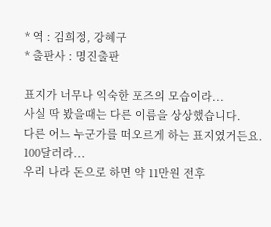* 역 : 김희정, 강혜구
* 출판사 : 명진출판

표지가 너무나 익숙한 포즈의 모습이라...
사실 딱 봤을때는 다른 이름을 상상했습니다.
다른 어느 누군가를 떠오르게 하는 표지였거든요.
100달러라...
우리 나라 돈으로 하면 약 11만원 전후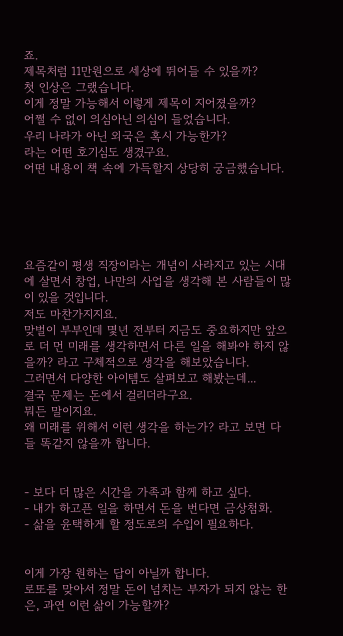죠.
제목처럼 11만원으로 세상에 뛰어들 수 있을까?
첫 인상은 그랬습니다.
이게 정말 가능해서 이렇게 제목이 지어졌을까?
어쩔 수 없이 의심아닌 의심이 들었습니다.
우리 나라가 아닌 외국은 혹시 가능한가?
라는 어떤 호기심도 생겼구요.
어떤 내용이 책 속에 가득할지 상당히 궁금했습니다.





요즘같이 평생 직장이라는 개념이 사라지고 있는 시대에 살면서 창업, 나만의 사업을 생각해 본 사람들이 많이 있을 것입니다.
저도 마찬가지지요.
맞벌이 부부인데 몇년 전부터 지금도 중요하지만 앞으로 더 먼 미래를 생각하면서 다른 일을 해봐야 하지 않을까? 라고 구체적으로 생각을 해보았습니다.
그러면서 다양한 아이템도 살펴보고 해봤는데...
결국 문제는 돈에서 걸리더라구요.
뭐든 말이지요.
왜 미래를 위해서 이런 생각을 하는가? 라고 보면 다들 똑같지 않을까 합니다.


- 보다 더 많은 시간을 가족과 함께 하고 싶다.
- 내가 하고픈 일을 하면서 돈을 번다면 금상첨화.
- 삶을 윤택하게 할 정도로의 수입이 필요하다.


이게 가장 원하는 답이 아닐까 합니다.
로또를 맞아서 정말 돈이 넘치는 부자가 되지 않는 한은, 과연 이런 삶이 가능할까?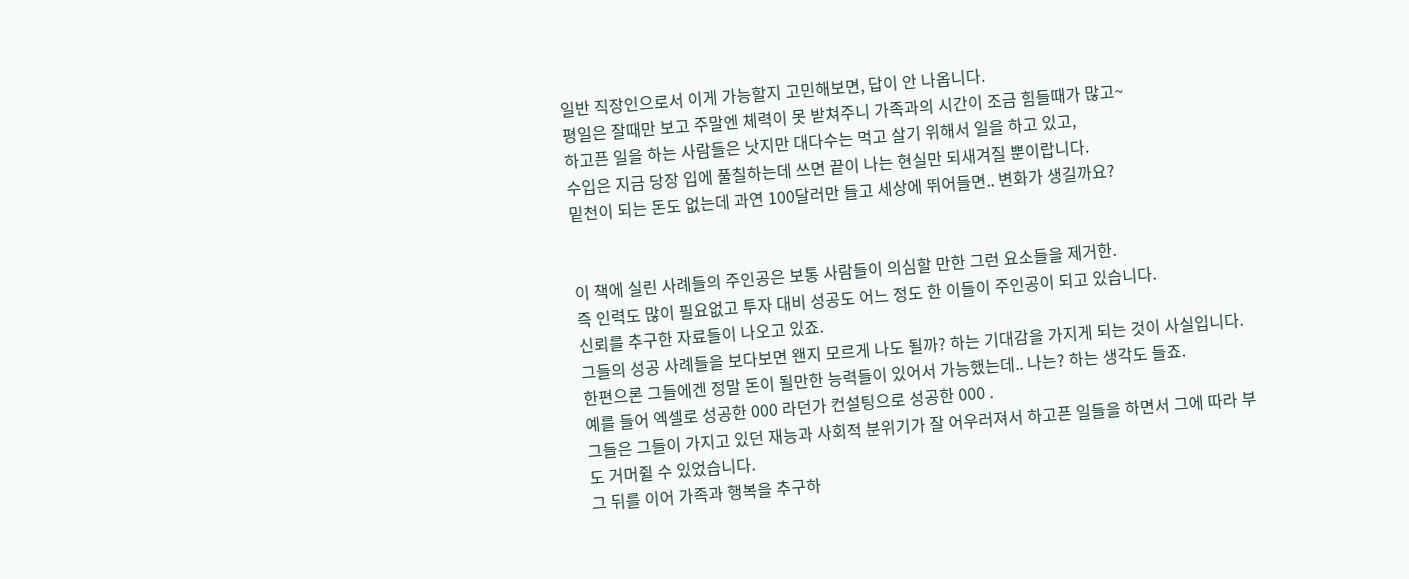일반 직장인으로서 이게 가능할지 고민해보면, 답이 안 나옵니다.
평일은 잘때만 보고 주말엔 체력이 못 받쳐주니 가족과의 시간이 조금 힘들때가 많고~
하고픈 일을 하는 사람들은 낫지만 대다수는 먹고 살기 위해서 일을 하고 있고,
수입은 지금 당장 입에 풀칠하는데 쓰면 끝이 나는 현실만 되새겨질 뿐이랍니다.
밑천이 되는 돈도 없는데 과연 100달러만 들고 세상에 뛰어들면.. 변화가 생길까요?


이 책에 실린 사례들의 주인공은 보통 사람들이 의심할 만한 그런 요소들을 제거한.
즉 인력도 많이 필요없고 투자 대비 성공도 어느 정도 한 이들이 주인공이 되고 있습니다.
신뢰를 추구한 자료들이 나오고 있죠.
그들의 성공 사례들을 보다보면 왠지 모르게 나도 될까? 하는 기대감을 가지게 되는 것이 사실입니다.
한편으론 그들에겐 정말 돈이 될만한 능력들이 있어서 가능했는데.. 나는? 하는 생각도 들죠.
예를 들어 엑셀로 성공한 000 라던가 컨설팅으로 성공한 000 .
그들은 그들이 가지고 있던 재능과 사회적 분위기가 잘 어우러져서 하고픈 일들을 하면서 그에 따라 부도 거머쥘 수 있었습니다.
그 뒤를 이어 가족과 행복을 추구하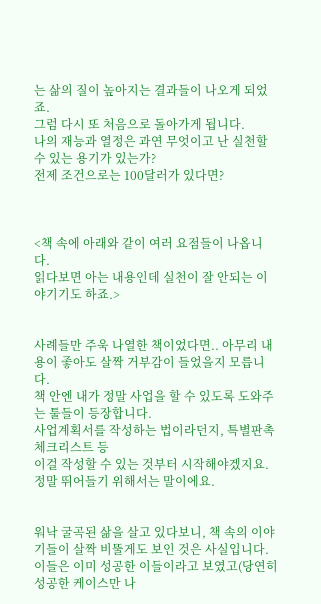는 삶의 질이 높아지는 결과들이 나오게 되었죠.
그럼 다시 또 처음으로 돌아가게 됩니다.
나의 재능과 열정은 과연 무엇이고 난 실천할 수 있는 용기가 있는가?
전제 조건으로는 100달러가 있다면?



<책 속에 아래와 같이 여러 요점들이 나옵니다.
읽다보면 아는 내용인데 실천이 잘 안되는 이야기기도 하죠.>


사례들만 주욱 나열한 책이었다면.. 아무리 내용이 좋아도 살짝 거부감이 들었을지 모릅니다.
책 안엔 내가 정말 사업을 할 수 있도록 도와주는 툴들이 등장합니다.
사업계획서를 작성하는 법이라던지, 특별판촉 체크리스트 등
이걸 작성할 수 있는 것부터 시작해야겠지요. 정말 뛰어들기 위해서는 말이에요.


워낙 굴곡된 삶을 살고 있다보니, 책 속의 이야기들이 살짝 비뚤게도 보인 것은 사실입니다.
이들은 이미 성공한 이들이라고 보였고(당연히 성공한 케이스만 나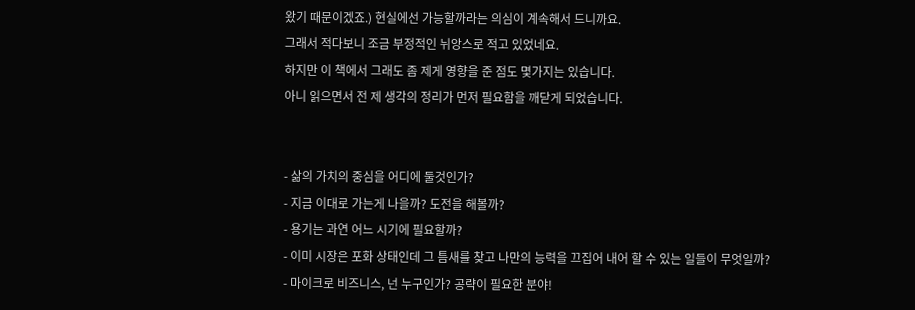왔기 때문이겠죠.) 현실에선 가능할까라는 의심이 계속해서 드니까요.
그래서 적다보니 조금 부정적인 뉘앙스로 적고 있었네요.
하지만 이 책에서 그래도 좀 제게 영향을 준 점도 몇가지는 있습니다.
아니 읽으면서 전 제 생각의 정리가 먼저 필요함을 깨닫게 되었습니다.


- 삶의 가치의 중심을 어디에 둘것인가?
- 지금 이대로 가는게 나을까? 도전을 해볼까?
- 용기는 과연 어느 시기에 필요할까?
- 이미 시장은 포화 상태인데 그 틈새를 찾고 나만의 능력을 끄집어 내어 할 수 있는 일들이 무엇일까?
- 마이크로 비즈니스, 넌 누구인가? 공략이 필요한 분야!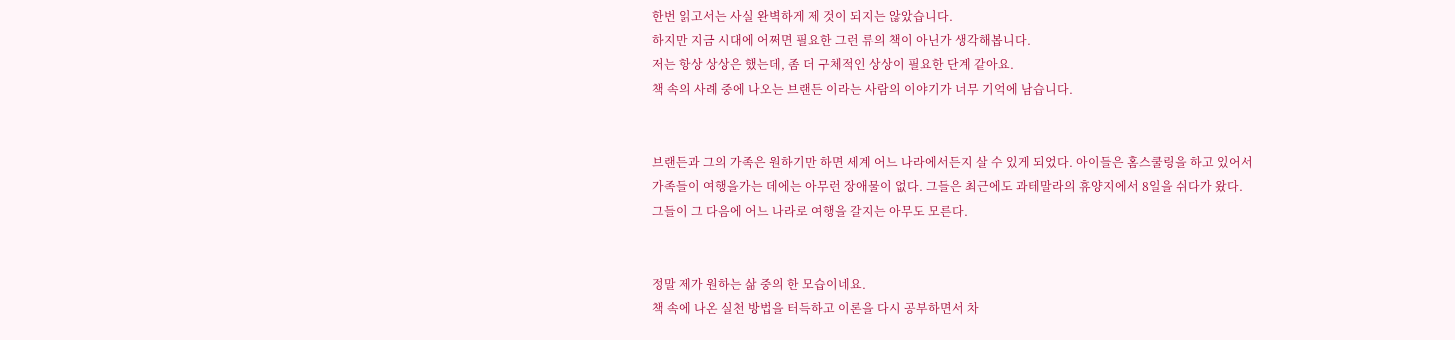한번 읽고서는 사실 완벽하게 제 것이 되지는 않았습니다.
하지만 지금 시대에 어쩌면 필요한 그런 류의 책이 아닌가 생각해봅니다.
저는 항상 상상은 했는데, 좀 더 구체적인 상상이 필요한 단계 같아요.
책 속의 사례 중에 나오는 브랜든 이라는 사람의 이야기가 너무 기억에 남습니다.


브랜든과 그의 가족은 원하기만 하면 세계 어느 나라에서든지 살 수 있게 되었다. 아이들은 홈스쿨링을 하고 있어서 가족들이 여행을가는 데에는 아무런 장애물이 없다. 그들은 최근에도 과테말라의 휴양지에서 8일을 쉬다가 왔다. 그들이 그 다음에 어느 나라로 여행을 갈지는 아무도 모른다.


정말 제가 원하는 삶 중의 한 모습이네요.
책 속에 나온 실천 방법을 터득하고 이론을 다시 공부하면서 차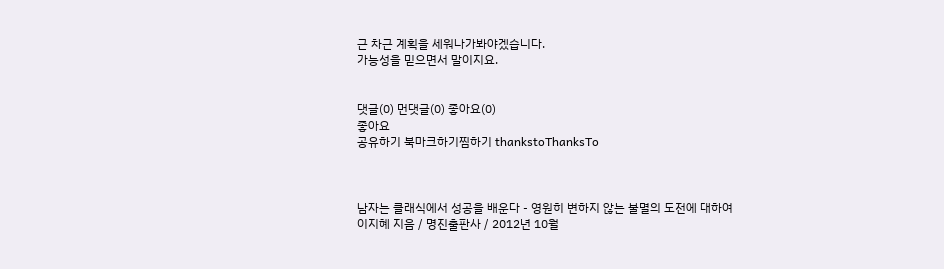근 차근 계획을 세워나가봐야겠습니다.
가능성을 믿으면서 말이지요.


댓글(0) 먼댓글(0) 좋아요(0)
좋아요
공유하기 북마크하기찜하기 thankstoThanksTo



남자는 클래식에서 성공을 배운다 - 영원히 변하지 않는 불멸의 도전에 대하여
이지혜 지음 / 명진출판사 / 2012년 10월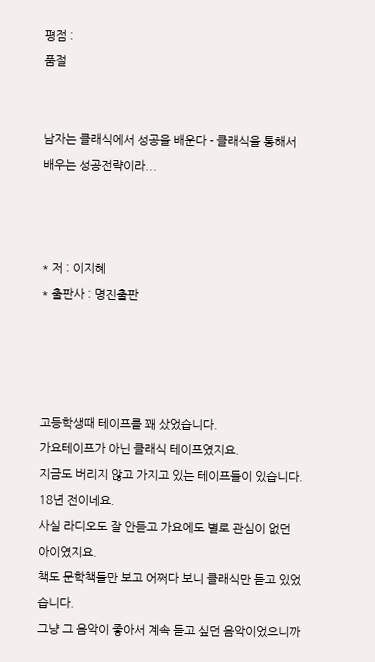평점 :
품절


남자는 클래식에서 성공을 배운다 - 클래식을 통해서 배우는 성공전략이라...



* 저 : 이지혜
* 출판사 : 명진출판




고등학생때 테이프를 꽤 샀었습니다.
가요테이프가 아닌 클래식 테이프였지요.
지금도 버리지 않고 가지고 있는 테이프들이 있습니다.
18년 전이네요.
사실 라디오도 잘 안듣고 가요에도 별로 관심이 없던 아이였지요.
책도 문학책들만 보고 어쩌다 보니 클래식만 듣고 있었습니다.
그냥 그 음악이 좋아서 계속 듣고 싶던 음악이었으니까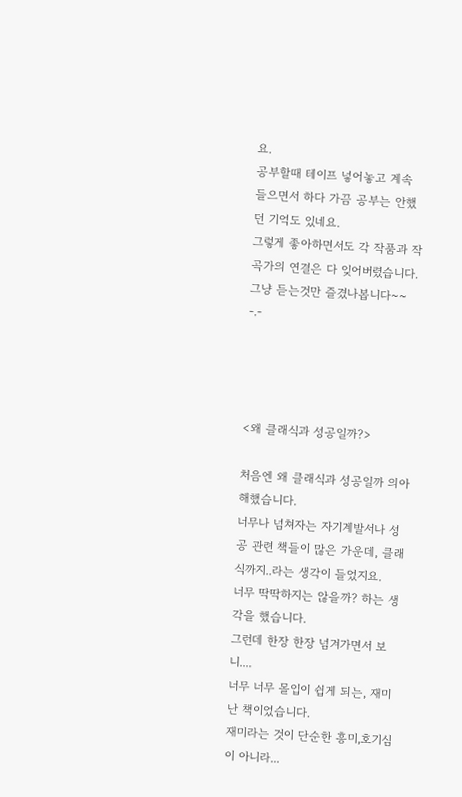요.
공부할때 테이프 넣어놓고 계속 들으면서 하다 가끔 공부는 안했던 기억도 있네요.
그렇게 좋아하면서도 각 작품과 작곡가의 연결은 다 잊어버렸습니다.
그냥 듣는것만 즐겼나봅니다~~ -.-




<왜 클래식과 성공일까?>

처음엔 왜 클래식과 성공일까 의아해했습니다.
너무나 넘쳐자는 자기계발서나 성공 관련 책들이 많은 가운데, 클래식까지..라는 생각이 들었지요.
너무 딱딱하지는 않을까? 하는 생각을 했습니다.
그런데 한장 한장 넘겨가면서 보니....
너무 너무 몰입이 쉽게 되는, 재미난 책이었습니다.
재미라는 것이 단순한 흥미,호기심이 아니라...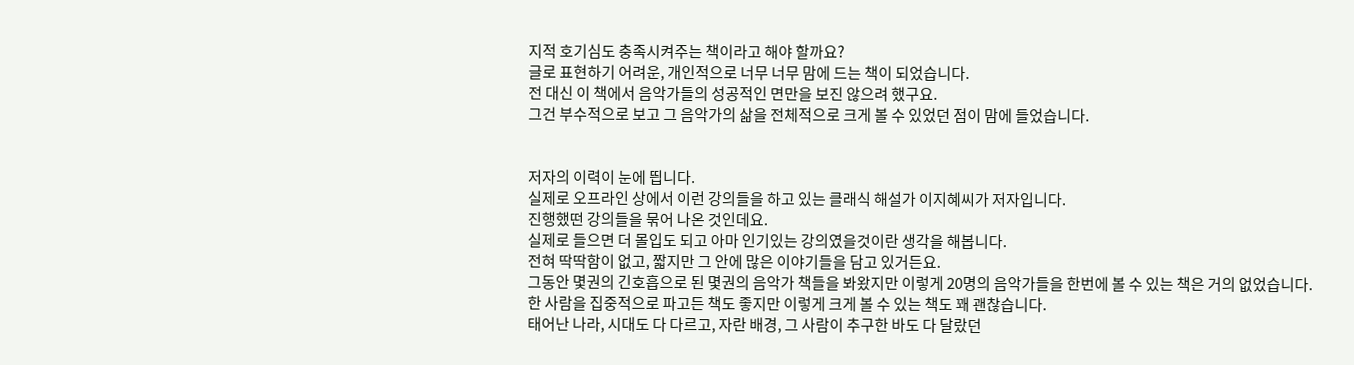지적 호기심도 충족시켜주는 책이라고 해야 할까요?
글로 표현하기 어려운, 개인적으로 너무 너무 맘에 드는 책이 되었습니다.
전 대신 이 책에서 음악가들의 성공적인 면만을 보진 않으려 했구요.
그건 부수적으로 보고 그 음악가의 삶을 전체적으로 크게 볼 수 있었던 점이 맘에 들었습니다.


저자의 이력이 눈에 띕니다.
실제로 오프라인 상에서 이런 강의들을 하고 있는 클래식 해설가 이지혜씨가 저자입니다.
진행했떤 강의들을 묶어 나온 것인데요.
실제로 들으면 더 몰입도 되고 아마 인기있는 강의였을것이란 생각을 해봅니다.
전혀 딱딱함이 없고, 짧지만 그 안에 많은 이야기들을 담고 있거든요.
그동안 몇권의 긴호흡으로 된 몇권의 음악가 책들을 봐왔지만 이렇게 20명의 음악가들을 한번에 볼 수 있는 책은 거의 없었습니다.
한 사람을 집중적으로 파고든 책도 좋지만 이렇게 크게 볼 수 있는 책도 꽤 괜찮습니다.
태어난 나라, 시대도 다 다르고, 자란 배경, 그 사람이 추구한 바도 다 달랐던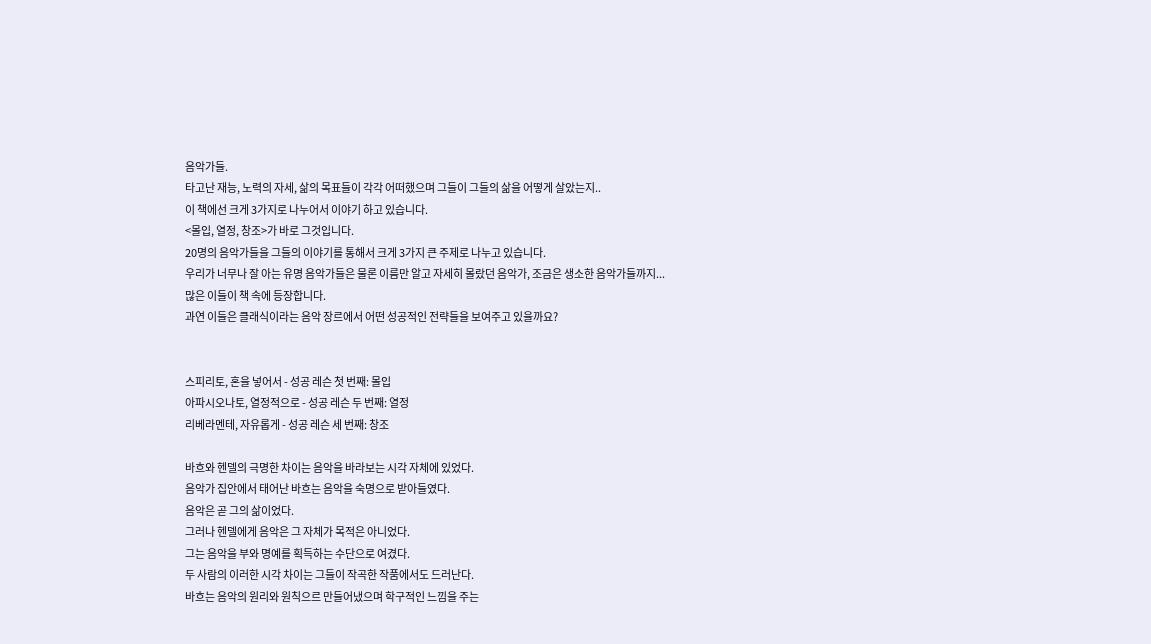음악가들.
타고난 재능, 노력의 자세, 삶의 목표들이 각각 어떠했으며 그들이 그들의 삶을 어떻게 살았는지..
이 책에선 크게 3가지로 나누어서 이야기 하고 있습니다.
<몰입, 열정, 창조>가 바로 그것입니다.
20명의 음악가들을 그들의 이야기를 통해서 크게 3가지 큰 주제로 나누고 있습니다.
우리가 너무나 잘 아는 유명 음악가들은 물론 이름만 알고 자세히 몰랐던 음악가, 조금은 생소한 음악가들까지...
많은 이들이 책 속에 등장합니다.
과연 이들은 클래식이라는 음악 장르에서 어떤 성공적인 전략들을 보여주고 있을까요?


스피리토, 혼을 넣어서 - 성공 레슨 첫 번째: 몰입
아파시오나토, 열정적으로 - 성공 레슨 두 번째: 열정
리베라멘테, 자유롭게 - 성공 레슨 세 번째: 창조

바흐와 헨델의 극명한 차이는 음악을 바라보는 시각 자체에 있었다.
음악가 집안에서 태어난 바흐는 음악을 숙명으로 받아들였다.
음악은 곧 그의 삶이었다.
그러나 헨델에게 음악은 그 자체가 목적은 아니었다.
그는 음악을 부와 명예를 획득하는 수단으로 여겼다.
두 사람의 이러한 시각 차이는 그들이 작곡한 작품에서도 드러난다.
바흐는 음악의 원리와 원칙으르 만들어냈으며 학구적인 느낌을 주는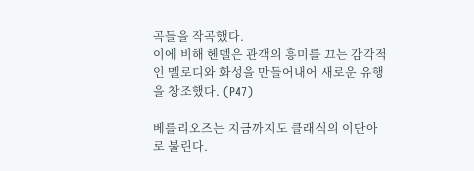곡들을 작곡했다.
이에 비해 헨델은 관객의 흥미를 끄는 감각적인 멜로디와 화성을 만들어내어 새로운 유행을 창조했다. (P47)

베를리오즈는 지금까지도 클래식의 이단아로 불린다.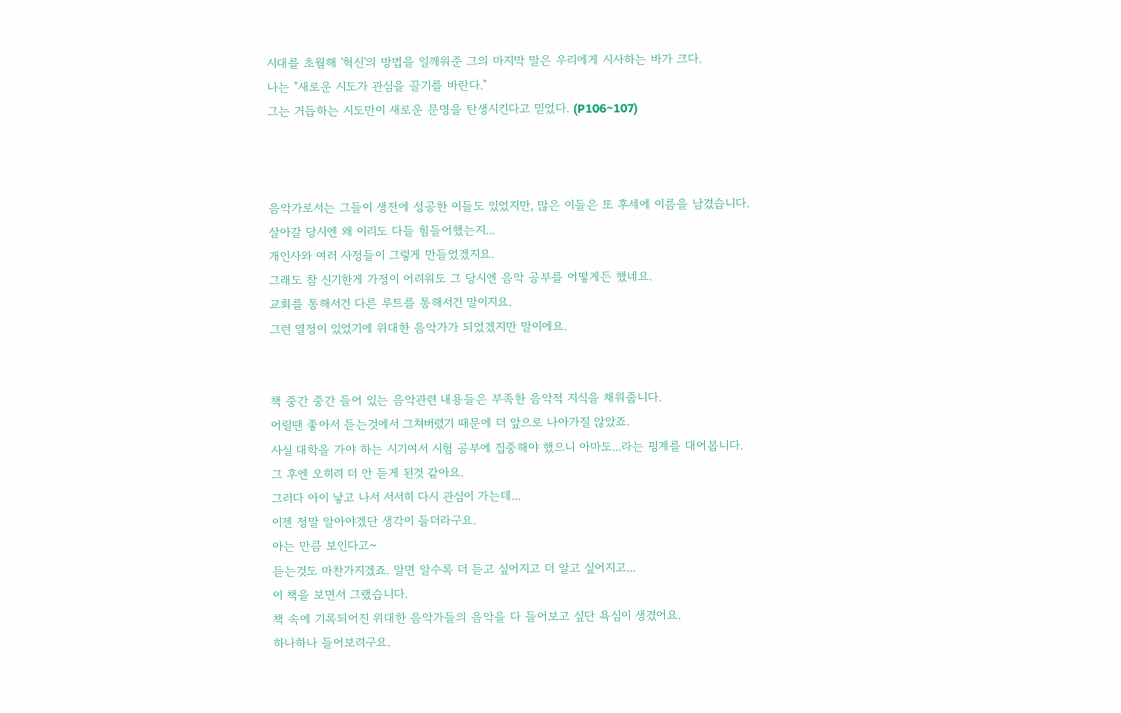시대를 초월해 '혁신'의 방법을 일깨워준 그의 마지막 말은 우리에게 시사하는 바가 크다.
나는 "새로운 시도가 관심을 끌기를 바란다."
그는 거듭하는 시도만이 새로운 문명을 탄생시킨다고 믿었다. (P106~107)



음악가로서는 그들이 생전에 성공한 이들도 있었지만, 많은 이들은 또 후세에 이름을 남겼습니다.
살아갈 당시엔 왜 이리도 다들 힘들어했는지...
개인사와 여러 사정들이 그렇게 만들었겠지요.
그래도 참 신기한게 가정이 어려워도 그 당시엔 음악 공부를 어떻게든 했네요.
교회를 통해서건 다른 루트를 통해서건 말이지요.
그런 열정이 있었기에 위대한 음악가가 되었겠지만 말이에요.


책 중간 중간 들어 있는 음악관련 내용들은 부족한 음악적 지식을 채워줍니다.
어릴땐 좋아서 듣는것에서 그쳐버렸기 때문에 더 앞으로 나아가질 않았죠.
사실 대학을 가야 하는 시기여서 시험 공부에 집중해야 했으니 아마도...라는 핑계를 대어봅니다.
그 후엔 오히려 더 안 듣게 된것 같아요.
그러다 아이 낳고 나서 서서히 다시 관심이 가는데...
이젠 정말 알아야겠단 생각이 들더라구요.
아는 만큼 보인다고~
듣는것도 마찬가지겠죠. 알면 알수록 더 듣고 싶어지고 더 알고 싶어지고...
이 책을 보면서 그랬습니다.
책 속에 기록되어진 위대한 음악가들의 음악을 다 들어보고 싶단 욕심이 생겼어요.
하나하나 들어보려구요.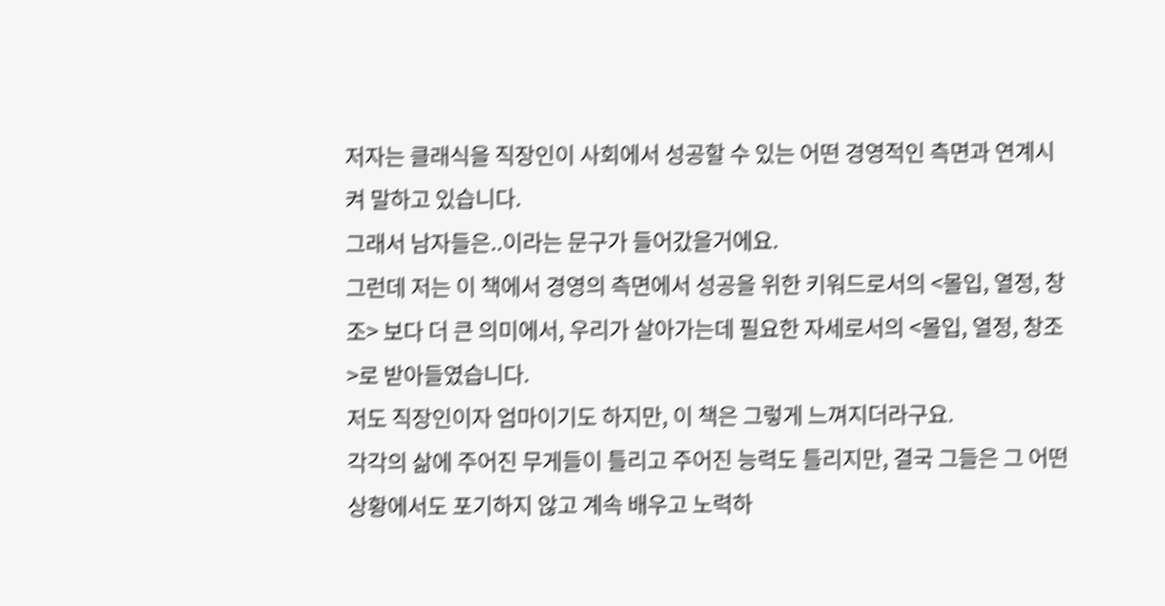저자는 클래식을 직장인이 사회에서 성공할 수 있는 어떤 경영적인 측면과 연계시켜 말하고 있습니다.
그래서 남자들은..이라는 문구가 들어갔을거에요.
그런데 저는 이 책에서 경영의 측면에서 성공을 위한 키워드로서의 <몰입, 열정, 창조> 보다 더 큰 의미에서, 우리가 살아가는데 필요한 자세로서의 <몰입, 열정, 창조>로 받아들였습니다.
저도 직장인이자 엄마이기도 하지만, 이 책은 그렇게 느껴지더라구요.
각각의 삶에 주어진 무게들이 틀리고 주어진 능력도 틀리지만, 결국 그들은 그 어떤 상황에서도 포기하지 않고 계속 배우고 노력하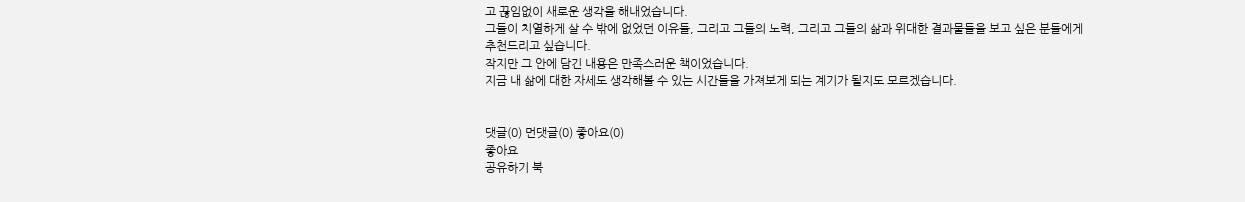고 끊임없이 새로운 생각을 해내었습니다.
그들이 치열하게 살 수 밖에 없었던 이유들, 그리고 그들의 노력, 그리고 그들의 삶과 위대한 결과물들을 보고 싶은 분들에게 추천드리고 싶습니다.
작지만 그 안에 담긴 내용은 만족스러운 책이었습니다.
지금 내 삶에 대한 자세도 생각해볼 수 있는 시간들을 가져보게 되는 계기가 될지도 모르겠습니다.


댓글(0) 먼댓글(0) 좋아요(0)
좋아요
공유하기 북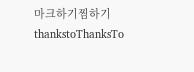마크하기찜하기 thankstoThanksTo